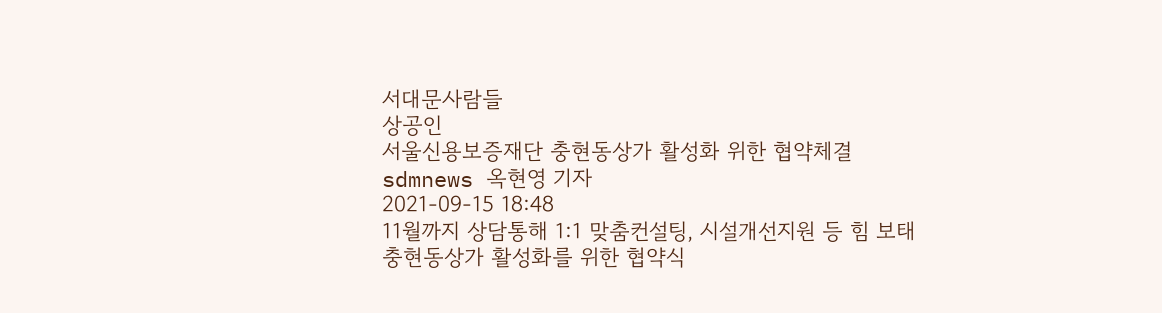서대문사람들
상공인
서울신용보증재단 충현동상가 활성화 위한 협약체결
sdmnews 옥현영 기자
2021-09-15 18:48
11월까지 상담통해 1:1 맞춤컨설팅, 시설개선지원 등 힘 보태
충현동상가 활성화를 위한 협약식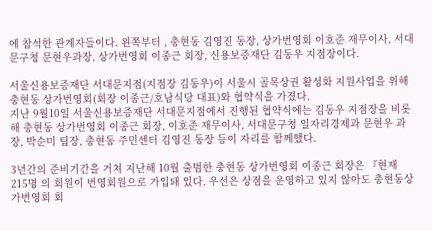에 참석한 관계자들이다. 왼쪽부터 , 충현동 김영진 동장, 상가번영회 이호준 재무이사, 서대문구청 문현우과장, 상가번영회 이종근 회장, 신용보증재단 김동우 지점장이다.

서울신용보증재단 서대문지점(지점장 김동우)이 서울시 골목상권 활성화 지원사업을 위해 충현동 상가번영회(회장 이종근/호남식당 대표)와 협약식을 가졌다.
지난 9월10일 서울신용보증재단 서대문지점에서 진행된 협약식에는 김동우 지점장을 비롯해 충현동 상가번영회 이종근 회장, 이호준 재무이사, 서대문구청 일자리경제과 문현우 과장, 박순미 팀장, 충현동 주민센터 김영진 동장 등이 자리를 함께했다.

3년간의 준비기간을 거쳐 지난해 10월 출범한 충현동 상가번영회 이종근 회장은 『현재 215명 의 회원이 번영회원으로 가입돼 있다. 우선은 상점을 운영하고 있지 않아도 충현동상가번영회 회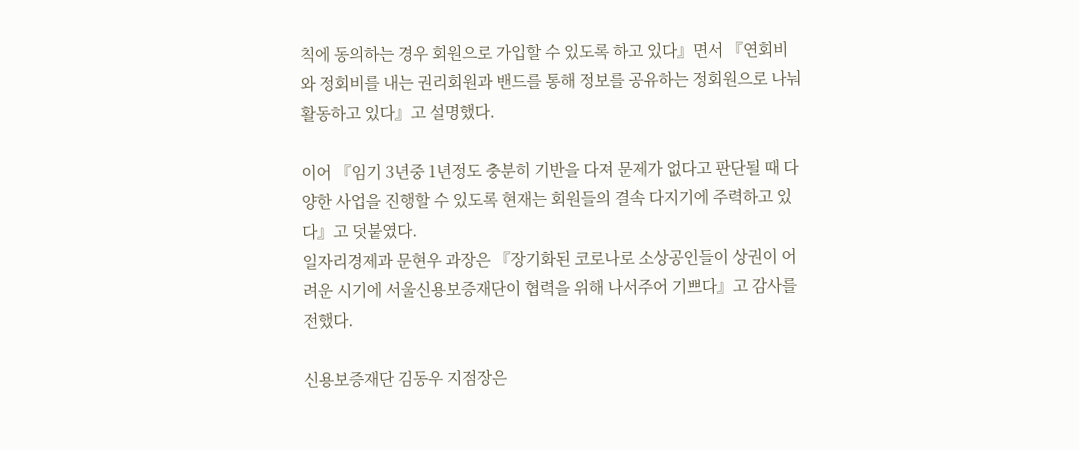칙에 동의하는 경우 회원으로 가입할 수 있도록 하고 있다』면서 『연회비와 정회비를 내는 권리회원과 밴드를 통해 정보를 공유하는 정회원으로 나눠 활동하고 있다』고 설명했다.

이어 『임기 3년중 1년정도 충분히 기반을 다져 문제가 없다고 판단될 때 다양한 사업을 진행할 수 있도록 현재는 회원들의 결속 다지기에 주력하고 있다』고 덧붙였다.
일자리경제과 문현우 과장은 『장기화된 코로나로 소상공인들이 상권이 어려운 시기에 서울신용보증재단이 협력을 위해 나서주어 기쁘다』고 감사를 전했다.

신용보증재단 김동우 지점장은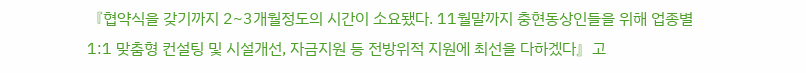『협약식을 갖기까지 2~3개월정도의 시간이 소요됐다. 11월말까지 충현동상인들을 위해 업종별 1:1 맞춤형 컨설팅 및 시설개선, 자금지원 등 전방위적 지원에 최선을 다하겠다』고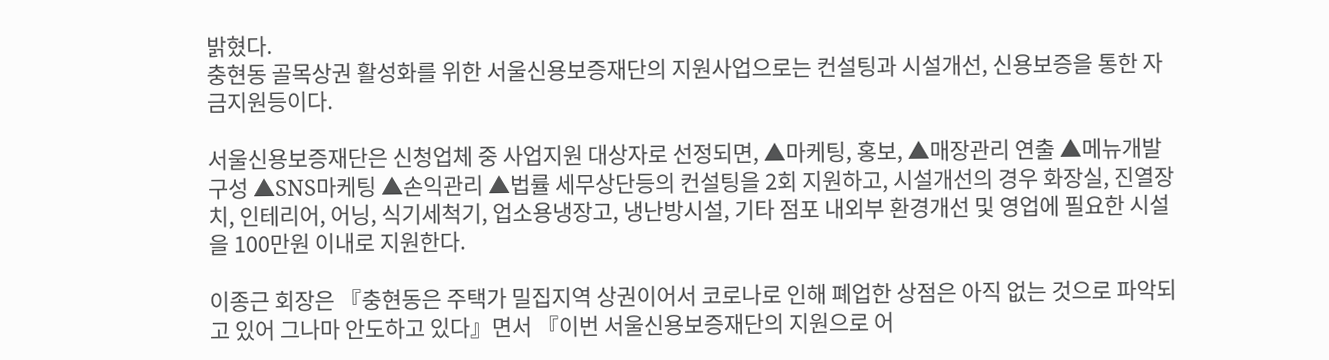밝혔다.
충현동 골목상권 활성화를 위한 서울신용보증재단의 지원사업으로는 컨설팅과 시설개선, 신용보증을 통한 자금지원등이다.

서울신용보증재단은 신청업체 중 사업지원 대상자로 선정되면, ▲마케팅, 홍보, ▲매장관리 연출 ▲메뉴개발 구성 ▲SNS마케팅 ▲손익관리 ▲법률 세무상단등의 컨설팅을 2회 지원하고, 시설개선의 경우 화장실, 진열장치, 인테리어, 어닝, 식기세척기, 업소용냉장고, 냉난방시설, 기타 점포 내외부 환경개선 및 영업에 필요한 시설을 100만원 이내로 지원한다.

이종근 회장은 『충현동은 주택가 밀집지역 상권이어서 코로나로 인해 폐업한 상점은 아직 없는 것으로 파악되고 있어 그나마 안도하고 있다』면서 『이번 서울신용보증재단의 지원으로 어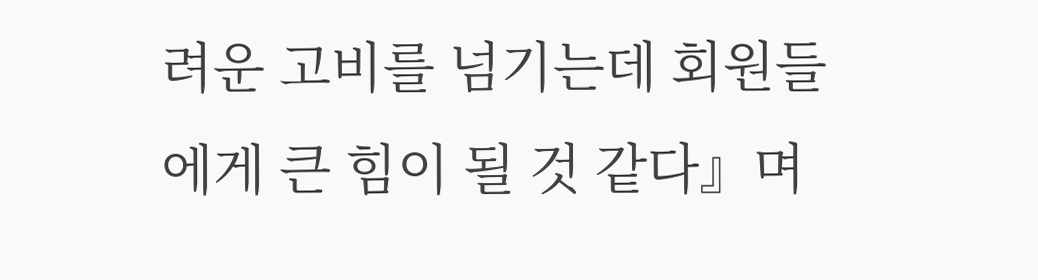려운 고비를 넘기는데 회원들에게 큰 힘이 될 것 같다』며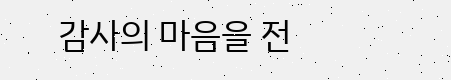감사의 마음을 전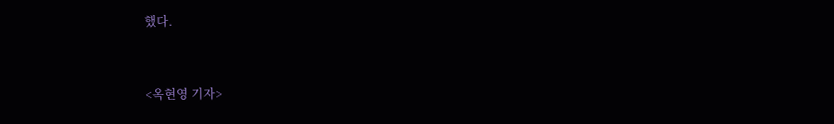했다.


<옥현영 기자>